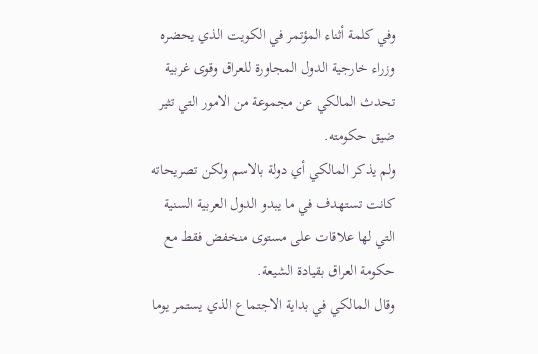وفي كلمة أثناء المؤتمر في الكويت الذي يحضره وزراء خارجية الدول المجاورة للعراق وقوى غربية تحدث المالكي عن مجموعة من الامور التي تثير ضيق حكومته.
ولم يذكر المالكي أي دولة بالاسم ولكن تصريحاته كانت تستهدف في ما يبدو الدول العربية السنية التي لها علاقات على مستوى منخفض فقط مع حكومة العراق بقيادة الشيعة.
وقال المالكي في بداية الاجتماع الذي يستمر يوما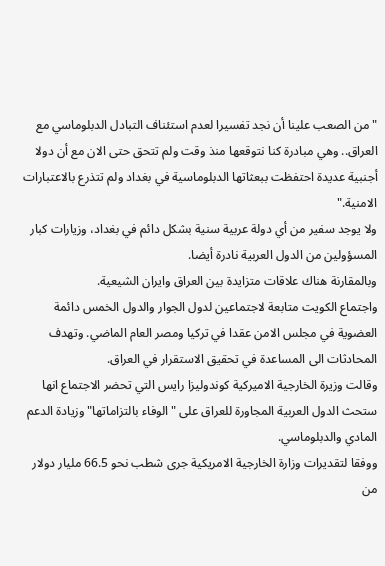"من الصعب علينا أن نجد تفسيرا لعدم استئناف التبادل الدبلوماسي مع العراق.. وهي مبادرة كنا نتوقعها منذ وقت ولم تتحق حتى الان مع أن دولا أجنبية عديدة احتفظت ببعثاتها الدبلوماسية في بغداد ولم تتذرع بالاعتبارات الامنية."
ولا يوجد سفير من أي دولة عربية سنية بشكل دائم في بغداد، وزيارات كبار المسؤولين من الدول العربية نادرة أيضا.
وبالمقارنة هناك علاقات متزايدة بين العراق وايران الشيعية.
واجتماع الكويت متابعة لاجتماعين لدول الجوار والدول الخمس دائمة العضوية في مجلس الامن عقدا في تركيا ومصر العام الماضي. وتهدف المحادثات الى المساعدة في تحقيق الاستقرار في العراق.
وقالت وزيرة الخارجية الاميركية كوندوليزا رايس التي تحضر الاجتماع انها ستحث الدول العربية المجاورة للعراق على "الوفاء بالتزاماتها" وزيادة الدعم المادي والدبلوماسي.
ووفقا لتقديرات وزارة الخارجية الامريكية جرى شطب نحو 66.5 مليار دولار من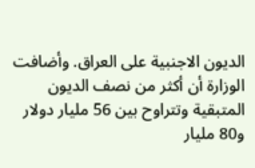الديون الاجنبية على العراق. وأضافت الوزارة أن أكثر من نصف الديون المتبقية وتتراوح بين 56 مليار دولار و80 مليار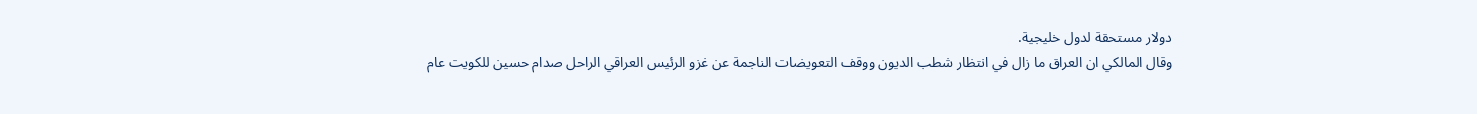دولار مستحقة لدول خليجية.
وقال المالكي ان العراق ما زال في انتظار شطب الديون ووقف التعويضات الناجمة عن غزو الرئيس العراقي الراحل صدام حسين للكويت عام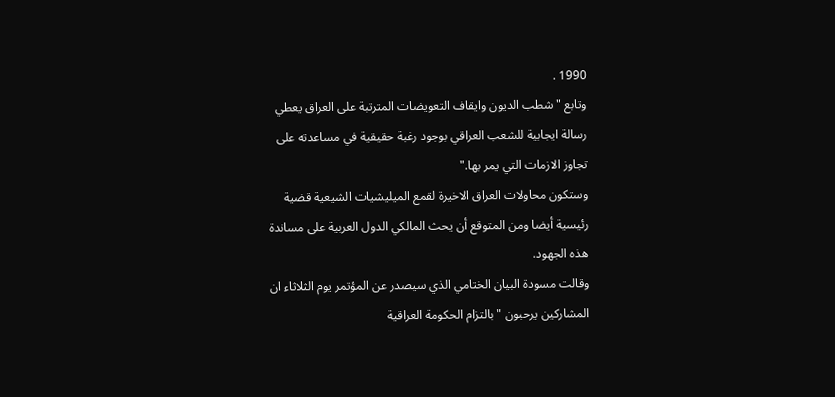1990 .
وتابع "شطب الديون وايقاف التعويضات المترتبة على العراق يعطي رسالة ايجابية للشعب العراقي بوجود رغبة حقيقية في مساعدته على تجاوز الازمات التي يمر بها."
وستكون محاولات العراق الاخيرة لقمع الميليشيات الشيعية قضية رئيسية أيضا ومن المتوقع أن يحث المالكي الدول العربية على مساندة هذه الجهود.
وقالت مسودة البيان الختامي الذي سيصدر عن المؤتمر يوم الثلاثاء ان المشاركين يرحبون "بالتزام الحكومة العراقية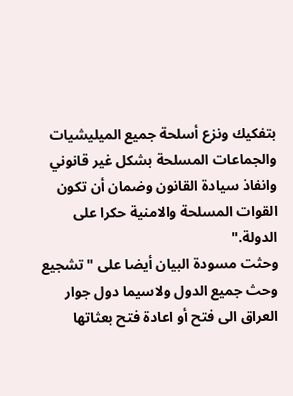بتفكيك ونزع أسلحة جميع الميليشيات والجماعات المسلحة بشكل غير قانوني وانفاذ سيادة القانون وضمان أن تكون القوات المسلحة والامنية حكرا على الدولة."
وحثت مسودة البيان أيضا على "تشجيع وحث جميع الدول ولاسيما دول جوار العراق الى فتح أو اعادة فتح بعثاتها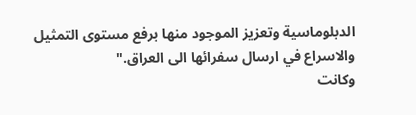الدبلوماسية وتعزيز الموجود منها برفع مستوى التمثيل والاسراع في ارسال سفرائها الى العراق."
وكانت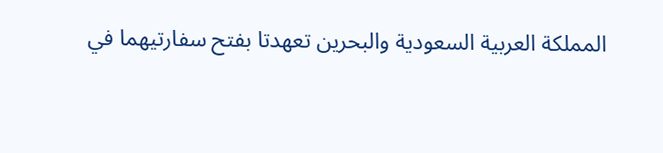المملكة العربية السعودية والبحرين تعهدتا بفتح سفارتيهما في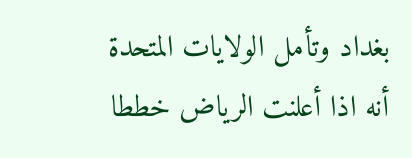بغداد وتأمل الولايات المتحدة أنه اذا أعلنت الرياض خططا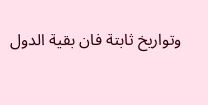وتواريخ ثابتة فان بقية الدول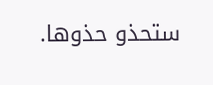ستحذو حذوها.